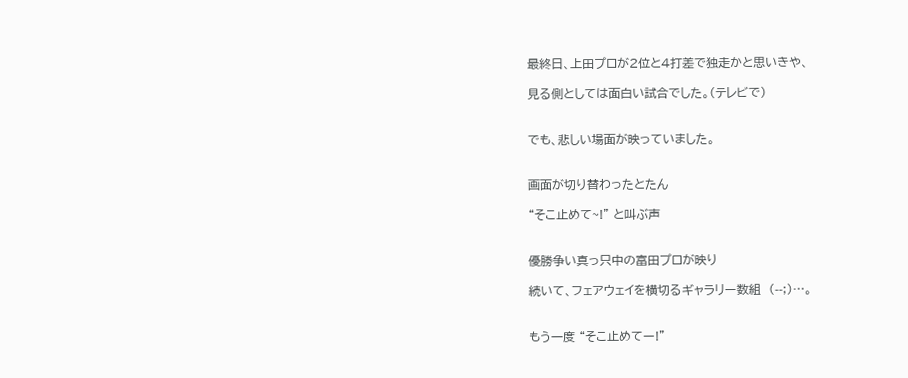最終日、上田プロが2位と4打差で独走かと思いきや、

見る側としては面白い試合でした。(テレビで)


でも、悲しい場面が映っていました。


画面が切り替わったとたん

“そこ止めて~!” と叫ぶ声


優勝争い真っ只中の富田プロが映り

続いて、フェアウェイを横切るギャラリー数組  (--;)…。


もう一度 “そこ止めてー!”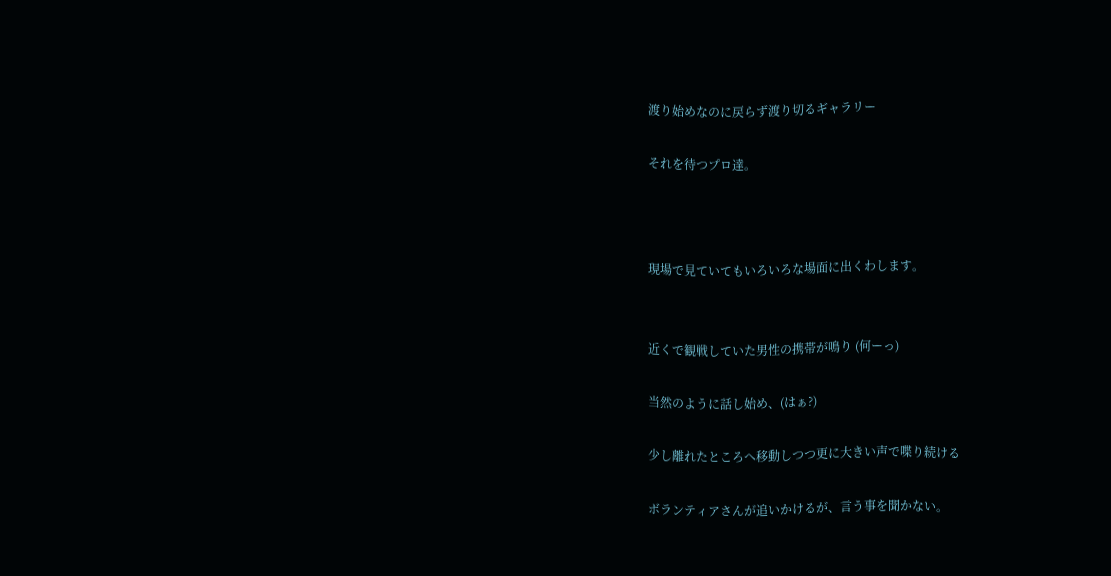渡り始めなのに戻らず渡り切るギャラリー

それを待つプロ達。



現場で見ていてもいろいろな場面に出くわします。


近くで観戦していた男性の携帯が鳴り (何ーっ)

当然のように話し始め、(はぁ?)

少し離れたところへ移動しつつ更に大きい声で喋り続ける

ボランティアさんが追いかけるが、言う事を聞かない。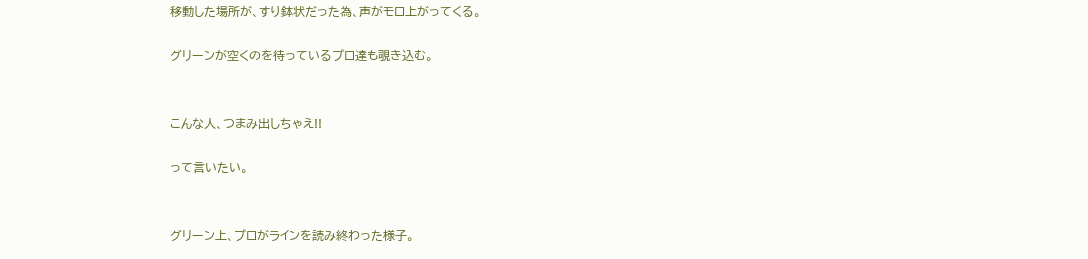移動した場所が、すり鉢状だった為、声がモロ上がってくる。

グリーンが空くのを待っているプロ達も覗き込む。


こんな人、つまみ出しちゃえ!!

って言いたい。


グリーン上、プロがラインを読み終わった様子。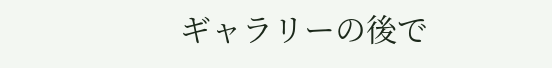ギャラリーの後で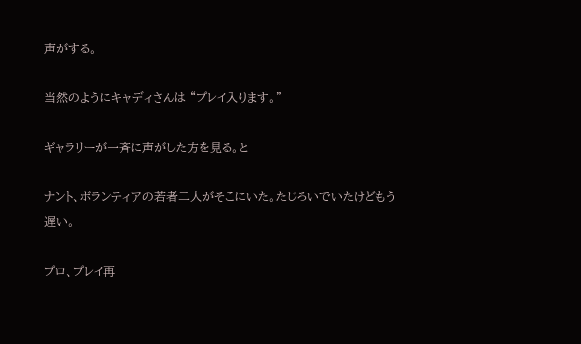声がする。

当然のようにキャディさんは “プレイ入ります。”

ギャラリーが一斉に声がした方を見る。と

ナント、ボランティアの若者二人がそこにいた。たじろいでいたけどもう遅い。

プロ、プレイ再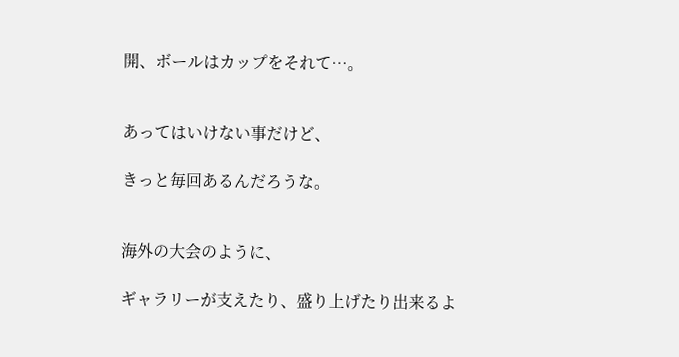開、ボールはカップをそれて…。


あってはいけない事だけど、

きっと毎回あるんだろうな。


海外の大会のように、

ギャラリーが支えたり、盛り上げたり出来るよ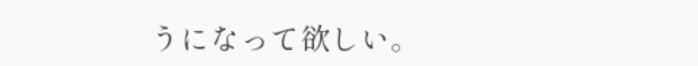うになって欲しい。